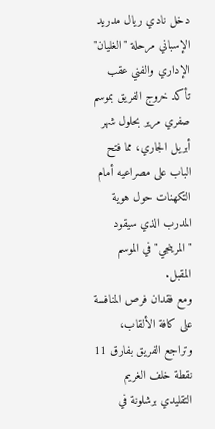دخل نادي ريال مدريد الإسباني مرحلة "الغليان" الإداري والفني عقب تأكد خروج الفريق بموسم صفري مرير بحلول شهر أبريل الجاري، مما فتح الباب على مصراعيه أمام التكهنات حول هوية المدرب الذي سيقود "المرينجي" في الموسم المقبل.
ومع فقدان فرص المنافسة على كافة الألقاب، وتراجع الفريق بفارق 11 نقطة خلف الغريم التقليدي برشلونة في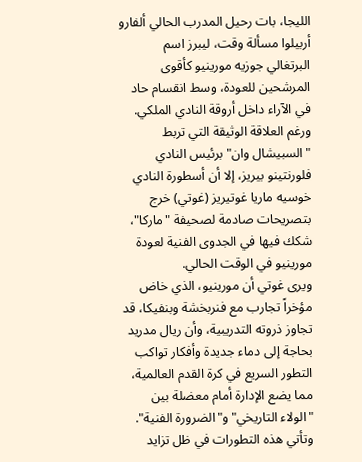الليجا، بات رحيل المدرب الحالي ألفارو أربيلوا مسألة وقت، ليبرز اسم البرتغالي جوزيه مورينيو كأقوى المرشحين للعودة، وسط انقسام حاد في الآراء داخل أروقة النادي الملكي.
ورغم العلاقة الوثيقة التي تربط "السبيشال وان" برئيس النادي فلورنتينو بيريز، إلا أن أسطورة النادي خوسيه ماريا غوتيريز (غوتي) خرج بتصريحات صادمة لصحيفة "ماركا"، شكك فيها في الجدوى الفنية لعودة مورينيو في الوقت الحالي.
ويرى غوتي أن مورينيو، الذي خاض مؤخراً تجارب مع فنربخشة وبنفيكا، قد تجاوز ذروته التدريبية، وأن ريال مدريد بحاجة إلى دماء جديدة وأفكار تواكب التطور السريع في كرة القدم العالمية، مما يضع الإدارة أمام معضلة بين "الولاء التاريخي" و"الضرورة الفنية".
وتأتي هذه التطورات في ظل تزايد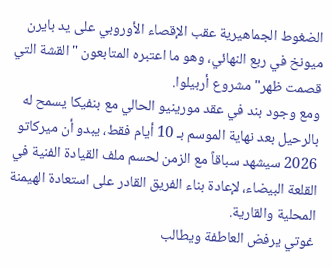الضغوط الجماهيرية عقب الإقصاء الأوروبي على يد بايرن ميونخ في ربع النهائي، وهو ما اعتبره المتابعون "القشة التي قصمت ظهر" مشروع أربيلوا.
ومع وجود بند في عقد مورينيو الحالي مع بنفيكا يسمح له بالرحيل بعد نهاية الموسم بـ 10 أيام فقط، يبدو أن ميركاتو 2026 سيشهد سباقاً مع الزمن لحسم ملف القيادة الفنية في القلعة البيضاء، لإعادة بناء الفريق القادر على استعادة الهيمنة المحلية والقارية.
غوتي يرفض العاطفة ويطالب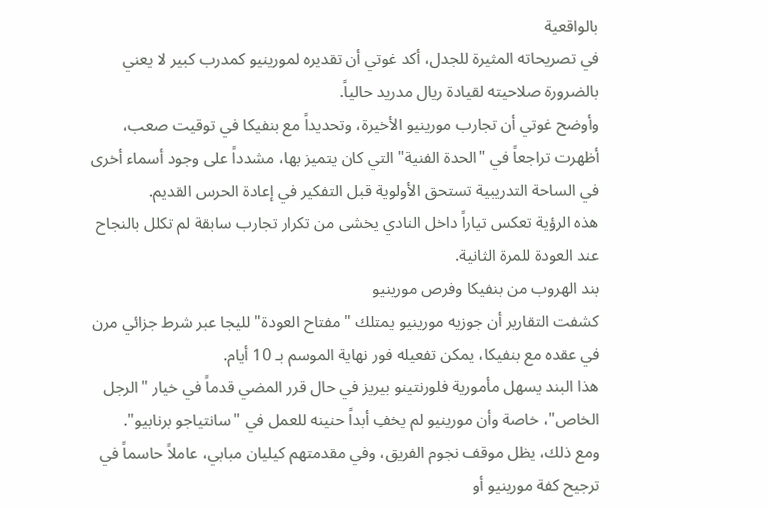بالواقعية
في تصريحاته المثيرة للجدل، أكد غوتي أن تقديره لمورينيو كمدرب كبير لا يعني بالضرورة صلاحيته لقيادة ريال مدريد حالياً.
وأوضح غوتي أن تجارب مورينيو الأخيرة، وتحديداً مع بنفيكا في توقيت صعب، أظهرت تراجعاً في "الحدة الفنية" التي كان يتميز بها، مشدداً على وجود أسماء أخرى في الساحة التدريبية تستحق الأولوية قبل التفكير في إعادة الحرس القديم.
هذه الرؤية تعكس تياراً داخل النادي يخشى من تكرار تجارب سابقة لم تكلل بالنجاح عند العودة للمرة الثانية.
بند الهروب من بنفيكا وفرص مورينيو
كشفت التقارير أن جوزيه مورينيو يمتلك "مفتاح العودة" لليجا عبر شرط جزائي مرن في عقده مع بنفيكا، يمكن تفعيله فور نهاية الموسم بـ 10 أيام.
هذا البند يسهل مأمورية فلورنتينو بيريز في حال قرر المضي قدماً في خيار "الرجل الخاص"، خاصة وأن مورينيو لم يخفِ أبداً حنينه للعمل في "سانتياجو برنابيو".
ومع ذلك، يظل موقف نجوم الفريق، وفي مقدمتهم كيليان مبابي، عاملاً حاسماً في ترجيح كفة مورينيو أو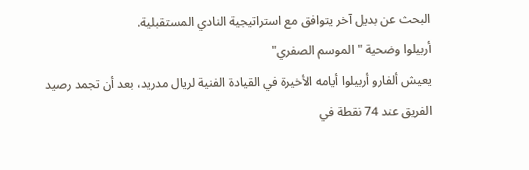البحث عن بديل آخر يتوافق مع استراتيجية النادي المستقبلية.
أربيلوا وضحية "الموسم الصفري"
يعيش ألفارو أربيلوا أيامه الأخيرة في القيادة الفنية لريال مدريد، بعد أن تجمد رصيد الفريق عند 74 نقطة في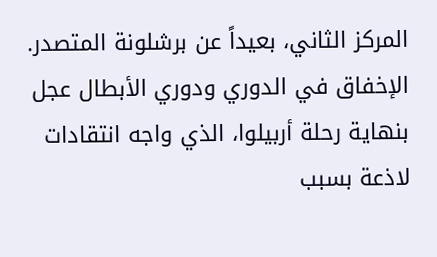المركز الثاني، بعيداً عن برشلونة المتصدر.
الإخفاق في الدوري ودوري الأبطال عجل بنهاية رحلة أربيلوا، الذي واجه انتقادات لاذعة بسبب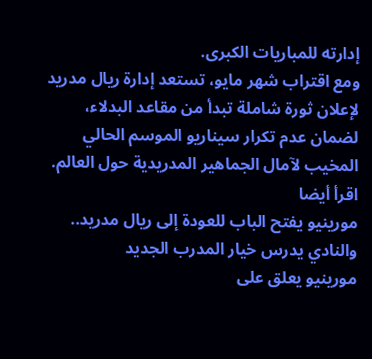إدارته للمباريات الكبرى.
ومع اقتراب شهر مايو، تستعد إدارة ريال مدريد لإعلان ثورة شاملة تبدأ من مقاعد البدلاء، لضمان عدم تكرار سيناريو الموسم الحالي المخيب لآمال الجماهير المدريدية حول العالم.
اقرأ أيضا
مورينيو يفتح الباب للعودة إلى ريال مدريد.. والنادي يدرس خيار المدرب الجديد
مورينيو يعلق على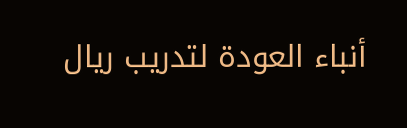أنباء العودة لتدريب ريال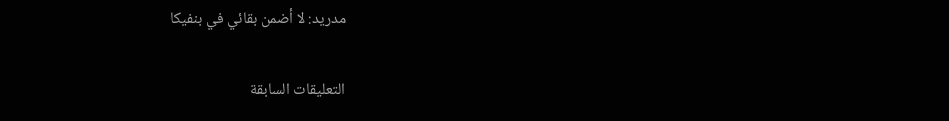مدريد: لا أضمن بقائي في بنفيكا

التعليقات السابقة